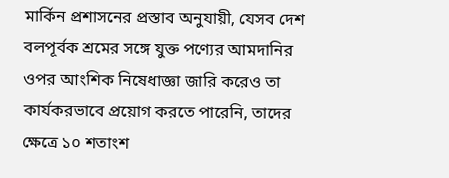মার্কিন প্রশাসনের প্রস্তাব অনুযায়ী, যেসব দেশ বলপূর্বক শ্রমের সঙ্গে যুক্ত পণ্যের আমদানির ওপর আংশিক নিষেধাজ্ঞা জারি করেও তা কার্যকরভাবে প্রয়োগ করতে পারেনি, তাদের ক্ষেত্রে ১০ শতাংশ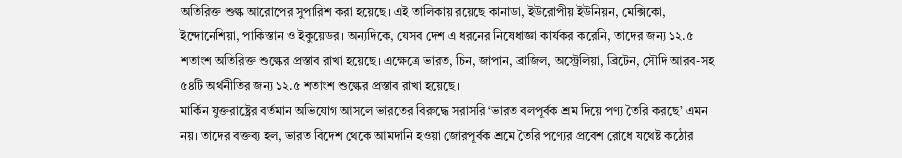অতিরিক্ত শুল্ক আরোপের সুপারিশ করা হয়েছে। এই তালিকায় রয়েছে কানাডা, ইউরোপীয় ইউনিয়ন, মেক্সিকো, ইন্দোনেশিয়া, পাকিস্তান ও ইকুয়েডর। অন্যদিকে, যেসব দেশ এ ধরনের নিষেধাজ্ঞা কার্যকর করেনি, তাদের জন্য ১২.৫ শতাংশ অতিরিক্ত শুল্কের প্রস্তাব রাখা হয়েছে। এক্ষেত্রে ভারত, চিন, জাপান, ব্রাজিল, অস্ট্রেলিয়া, ব্রিটেন, সৌদি আরব-সহ ৫৪টি অর্থনীতির জন্য ১২.৫ শতাংশ শুল্কের প্রস্তাব রাখা হয়েছে।
মার্কিন যুক্তরাষ্ট্রের বর্তমান অভিযোগ আসলে ভারতের বিরুদ্ধে সরাসরি ‘ভারত বলপূর্বক শ্রম দিয়ে পণ্য তৈরি করছে’ এমন নয়। তাদের বক্তব্য হল, ভারত বিদেশ থেকে আমদানি হওয়া জোরপূর্বক শ্রমে তৈরি পণ্যের প্রবেশ রোধে যথেষ্ট কঠোর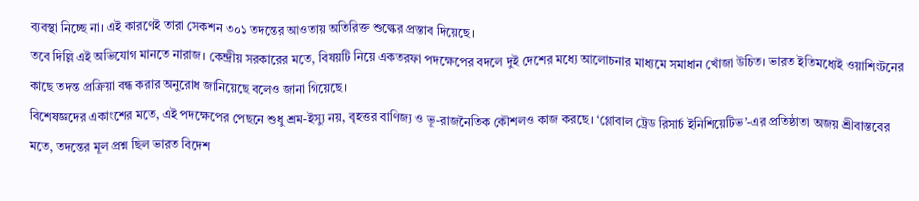ব্যবস্থা নিচ্ছে না। এই কারণেই তারা সেকশন ৩০১ তদন্তের আওতায় অতিরিক্ত শুল্কের প্রস্তাব দিয়েছে।
তবে দিল্লি এই অভিযোগ মানতে নারাজ। কেন্দ্রীয় সরকারের মতে, বিষয়টি নিয়ে একতরফা পদক্ষেপের বদলে দুই দেশের মধ্যে আলোচনার মাধ্যমে সমাধান খোঁজা উচিত। ভারত ইতিমধ্যেই ওয়াশিংটনের কাছে তদন্ত প্রক্রিয়া বন্ধ করার অনুরোধ জানিয়েছে বলেও জানা গিয়েছে।
বিশেষজ্ঞদের একাংশের মতে, এই পদক্ষেপের পেছনে শুধু শ্রম-ইস্যু নয়, বৃহত্তর বাণিজ্য ও ভূ-রাজনৈতিক কৌশলও কাজ করছে। ‘গ্লোবাল ট্রেড রিসার্চ ইনিশিয়েটিভ’-এর প্রতিষ্ঠাতা অজয় শ্রীবাস্তবের মতে, তদন্তের মূল প্রশ্ন ছিল ভারত বিদেশ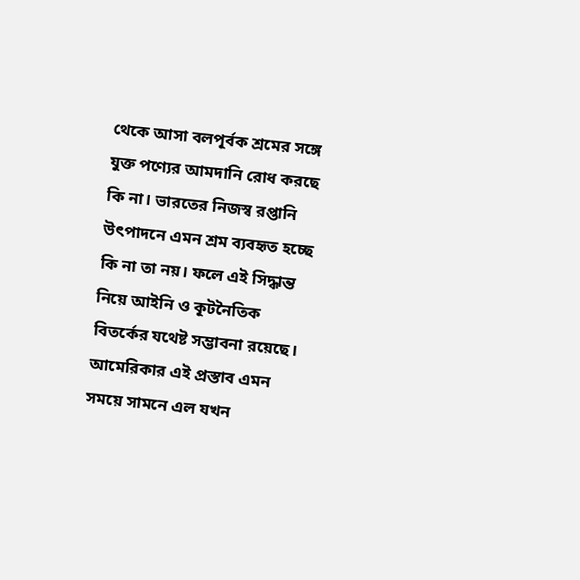থেকে আসা বলপূর্বক শ্রমের সঙ্গে যুক্ত পণ্যের আমদানি রোধ করছে কি না। ভারতের নিজস্ব রপ্তানি উৎপাদনে এমন শ্রম ব্যবহৃত হচ্ছে কি না তা নয়। ফলে এই সিদ্ধান্ত নিয়ে আইনি ও কূটনৈতিক বিতর্কের যথেষ্ট সম্ভাবনা রয়েছে।
আমেরিকার এই প্রস্তাব এমন সময়ে সামনে এল যখন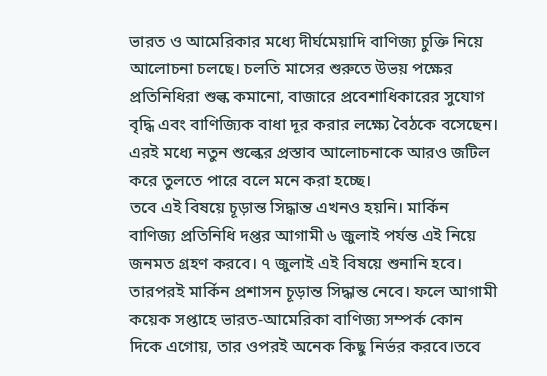ভারত ও আমেরিকার মধ্যে দীর্ঘমেয়াদি বাণিজ্য চুক্তি নিয়ে আলোচনা চলছে। চলতি মাসের শুরুতে উভয় পক্ষের প্রতিনিধিরা শুল্ক কমানো, বাজারে প্রবেশাধিকারের সুযোগ বৃদ্ধি এবং বাণিজ্যিক বাধা দূর করার লক্ষ্যে বৈঠকে বসেছেন। এরই মধ্যে নতুন শুল্কের প্রস্তাব আলোচনাকে আরও জটিল করে তুলতে পারে বলে মনে করা হচ্ছে।
তবে এই বিষয়ে চূড়ান্ত সিদ্ধান্ত এখনও হয়নি। মার্কিন বাণিজ্য প্রতিনিধি দপ্তর আগামী ৬ জুলাই পর্যন্ত এই নিয়ে জনমত গ্রহণ করবে। ৭ জুলাই এই বিষয়ে শুনানি হবে। তারপরই মার্কিন প্রশাসন চূড়ান্ত সিদ্ধান্ত নেবে। ফলে আগামী কয়েক সপ্তাহে ভারত-আমেরিকা বাণিজ্য সম্পর্ক কোন দিকে এগোয়, তার ওপরই অনেক কিছু নির্ভর করবে।তবে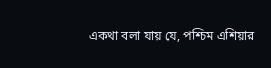একথা বলা যায় যে, পশ্চিম এশিয়ার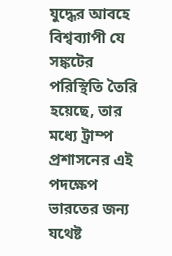যুদ্ধের আবহে বিশ্বব্যাপী যে সঙ্কটের পরিস্থিতি তৈরি হয়েছে, তার মধ্যে ট্রাম্প প্রশাসনের এই পদক্ষেপ ভারতের জন্য যথেষ্ট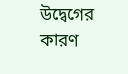উদ্বেগের কারণ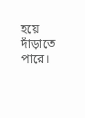হয়ে দাঁড়াতে পারে।